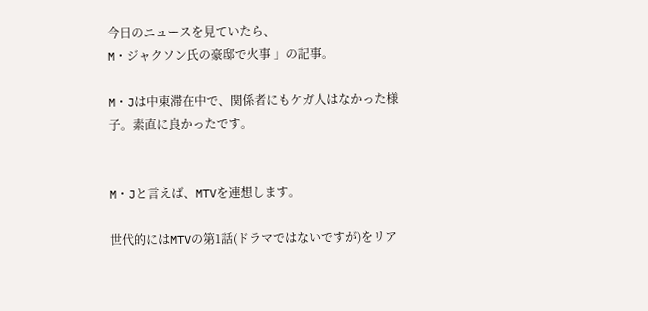今日のニュースを見ていたら、
M・ジャクソン氏の豪邸で火事 」の記事。

M・Jは中東滞在中で、関係者にもケガ人はなかった様子。素直に良かったです。


M・Jと言えば、MTVを連想します。

世代的にはMTVの第1話(ドラマではないですが)をリア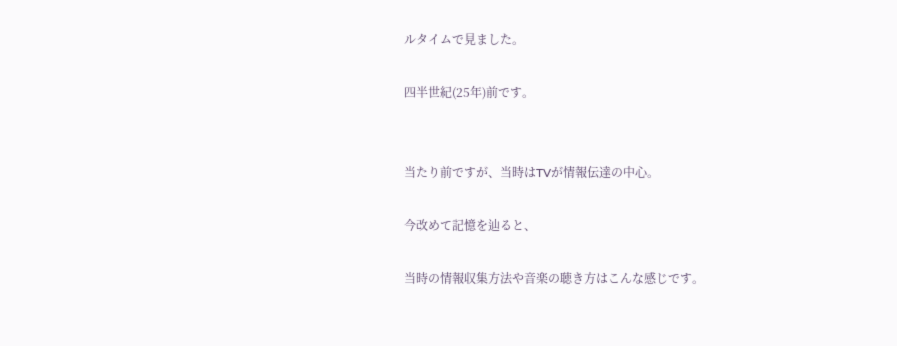ルタイムで見ました。

四半世紀(25年)前です。


当たり前ですが、当時はTVが情報伝達の中心。

今改めて記憶を辿ると、

当時の情報収集方法や音楽の聴き方はこんな感じです。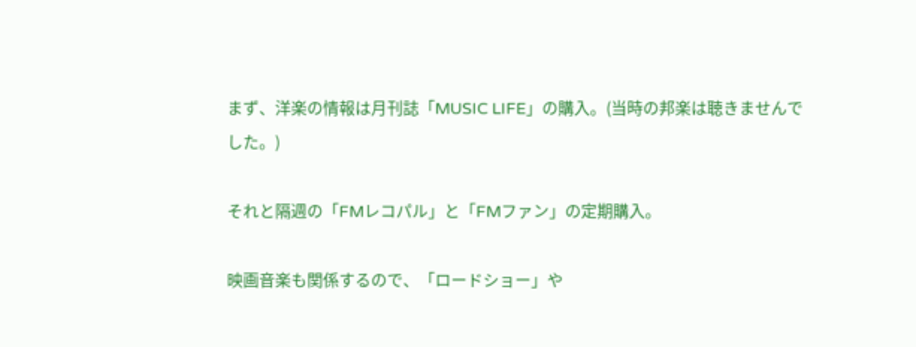まず、洋楽の情報は月刊誌「MUSIC LIFE」の購入。(当時の邦楽は聴きませんでした。)

それと隔週の「FMレコパル」と「FMファン」の定期購入。

映画音楽も関係するので、「ロードショー」や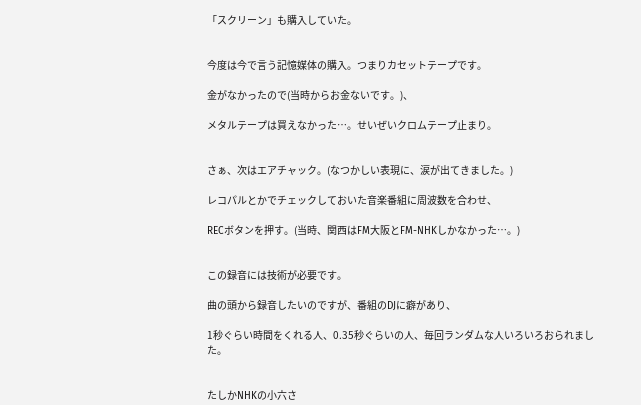「スクリーン」も購入していた。


今度は今で言う記憶媒体の購入。つまりカセットテープです。

金がなかったので(当時からお金ないです。)、

メタルテープは買えなかった…。せいぜいクロムテープ止まり。


さぁ、次はエアチャック。(なつかしい表現に、涙が出てきました。)

レコパルとかでチェックしておいた音楽番組に周波数を合わせ、

RECボタンを押す。(当時、関西はFM大阪とFM-NHKしかなかった…。)


この録音には技術が必要です。

曲の頭から録音したいのですが、番組のDJに癖があり、

1秒ぐらい時間をくれる人、0.35秒ぐらいの人、毎回ランダムな人いろいろおられました。


たしかNHKの小六さ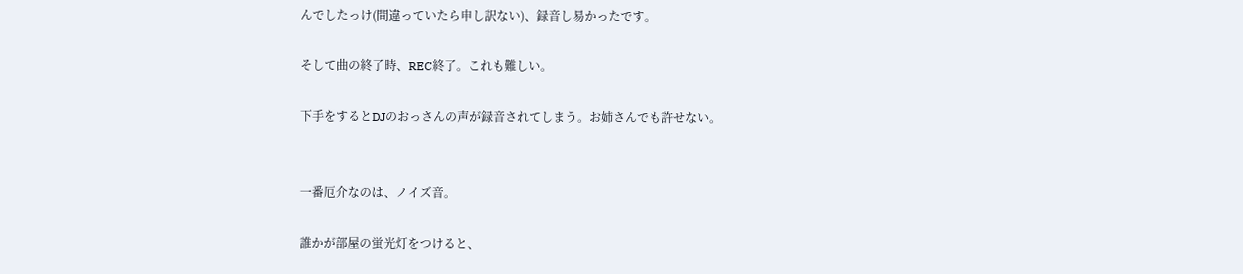んでしたっけ(間違っていたら申し訳ない)、録音し易かったです。

そして曲の終了時、REC終了。これも難しい。

下手をするとDJのおっさんの声が録音されてしまう。お姉さんでも許せない。


一番厄介なのは、ノイズ音。

誰かが部屋の蛍光灯をつけると、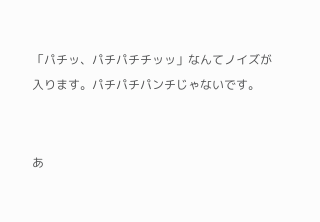「パチッ、パチパチチッッ」なんてノイズが入ります。パチパチパンチじゃないです。


あ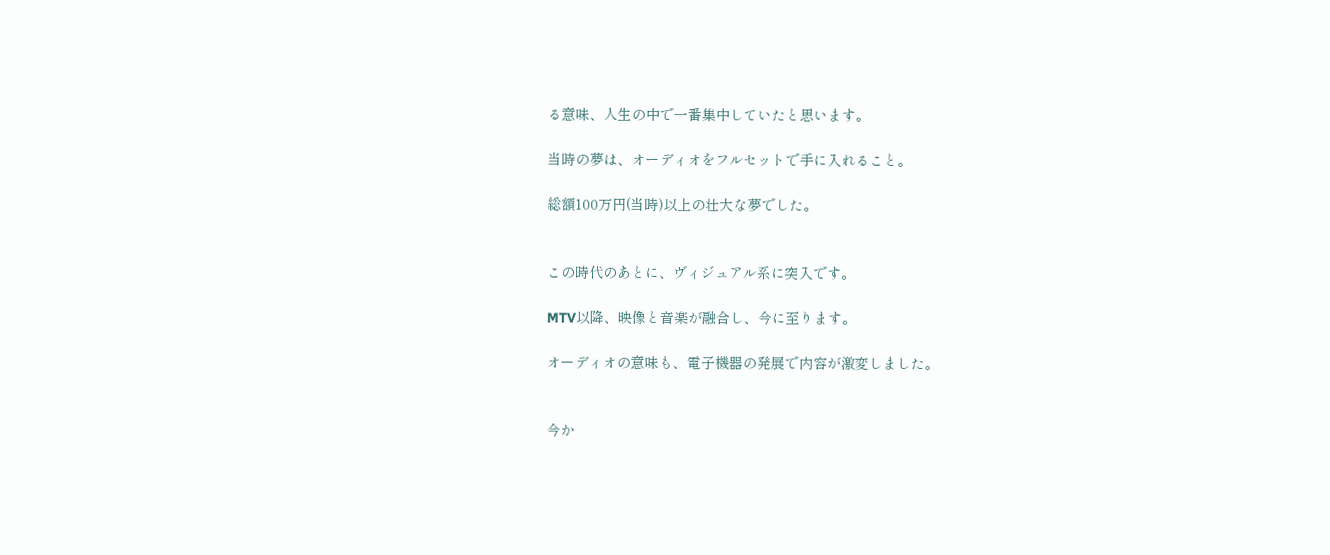る意味、人生の中で一番集中していたと思います。

当時の夢は、オーディオをフルセットで手に入れること。

総額100万円(当時)以上の壮大な夢でした。


この時代のあとに、ヴィジュアル系に突入です。

MTV以降、映像と音楽が融合し、今に至ります。

オーディオの意味も、電子機器の発展で内容が激変しました。


今か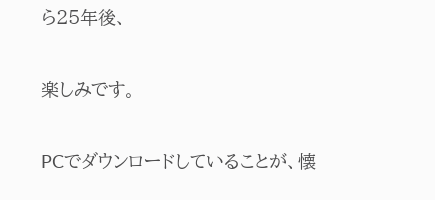ら25年後、

楽しみです。

PCでダウンロードしていることが、懐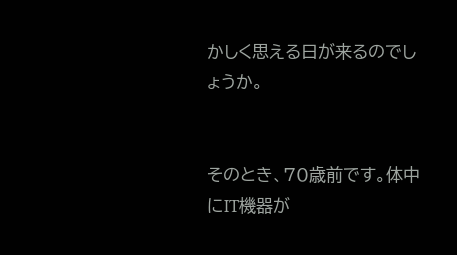かしく思える日が来るのでしょうか。


そのとき、70歳前です。体中にIT機器が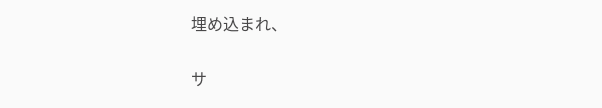埋め込まれ、

サ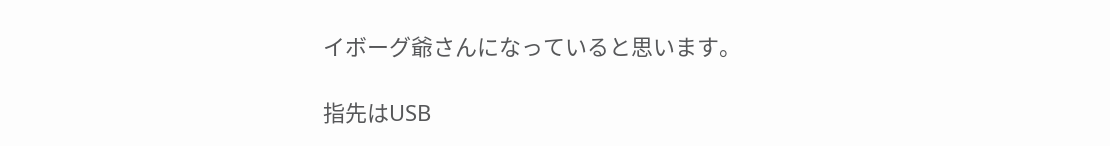イボーグ爺さんになっていると思います。

指先はUSB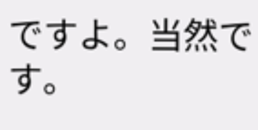ですよ。当然です。